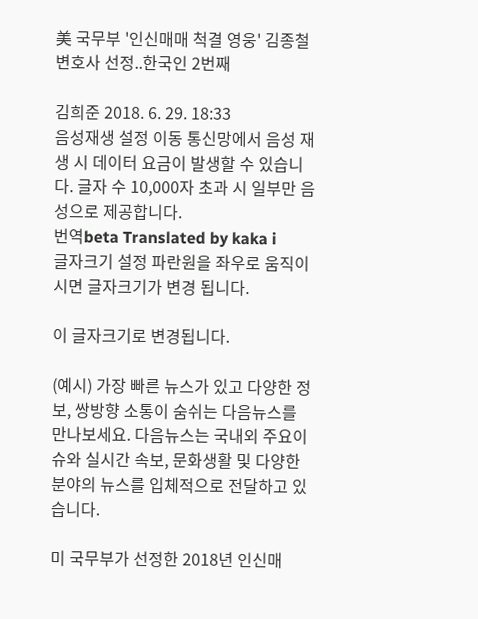美 국무부 '인신매매 척결 영웅' 김종철 변호사 선정..한국인 2번째

김희준 2018. 6. 29. 18:33
음성재생 설정 이동 통신망에서 음성 재생 시 데이터 요금이 발생할 수 있습니다. 글자 수 10,000자 초과 시 일부만 음성으로 제공합니다.
번역beta Translated by kaka i
글자크기 설정 파란원을 좌우로 움직이시면 글자크기가 변경 됩니다.

이 글자크기로 변경됩니다.

(예시) 가장 빠른 뉴스가 있고 다양한 정보, 쌍방향 소통이 숨쉬는 다음뉴스를 만나보세요. 다음뉴스는 국내외 주요이슈와 실시간 속보, 문화생활 및 다양한 분야의 뉴스를 입체적으로 전달하고 있습니다.

미 국무부가 선정한 2018년 인신매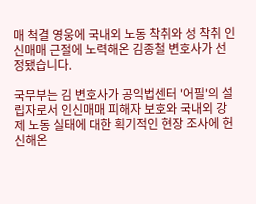매 척결 영웅에 국내외 노동 착취와 성 착취 인신매매 근절에 노력해온 김종철 변호사가 선정됐습니다.

국무부는 김 변호사가 공익법센터 '어필'의 설립자로서 인신매매 피해자 보호와 국내외 강제 노동 실태에 대한 획기적인 현장 조사에 헌신해온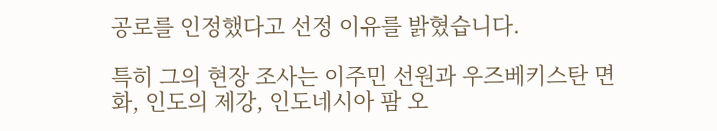공로를 인정했다고 선정 이유를 밝혔습니다.

특히 그의 현장 조사는 이주민 선원과 우즈베키스탄 면화, 인도의 제강, 인도네시아 팜 오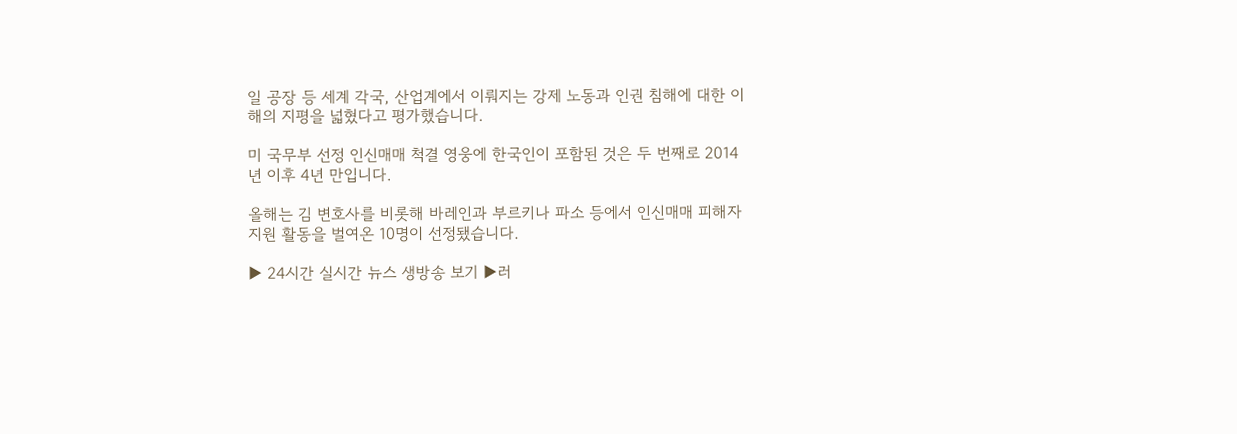일 공장 등 세계 각국, 산업계에서 이뤄지는 강제 노동과 인권 침해에 대한 이해의 지평을 넓혔다고 평가했습니다.

미 국무부 선정 인신매매 척결 영웅에 한국인이 포함된 것은 두 번째로 2014년 이후 4년 만입니다.

올해는 김 변호사를 비롯해 바레인과 부르키나 파소 등에서 인신매매 피해자 지원 활동을 벌여온 10명이 선정됐습니다.

▶ 24시간 실시간 뉴스 생방송 보기 ▶러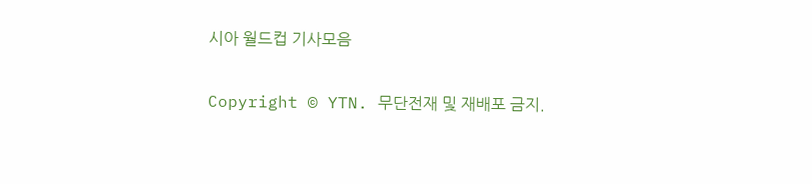시아 월드컵 기사모음

Copyright © YTN. 무단전재 및 재배포 금지.